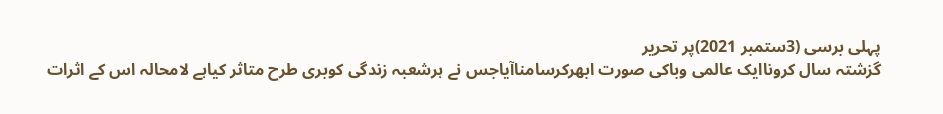پہلی برسی (3ستمبر 2021)پر تحریر
گزشتہ سال کروناایک عالمی وباکی صورت ابھرکرسامناآیاجس نے ہرشعبہ زندگی کوبری طرح متاثر کیاہے لامحالہ اس کے اثرات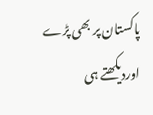پاکستان پر بھی پڑے اوردیکھتے ہی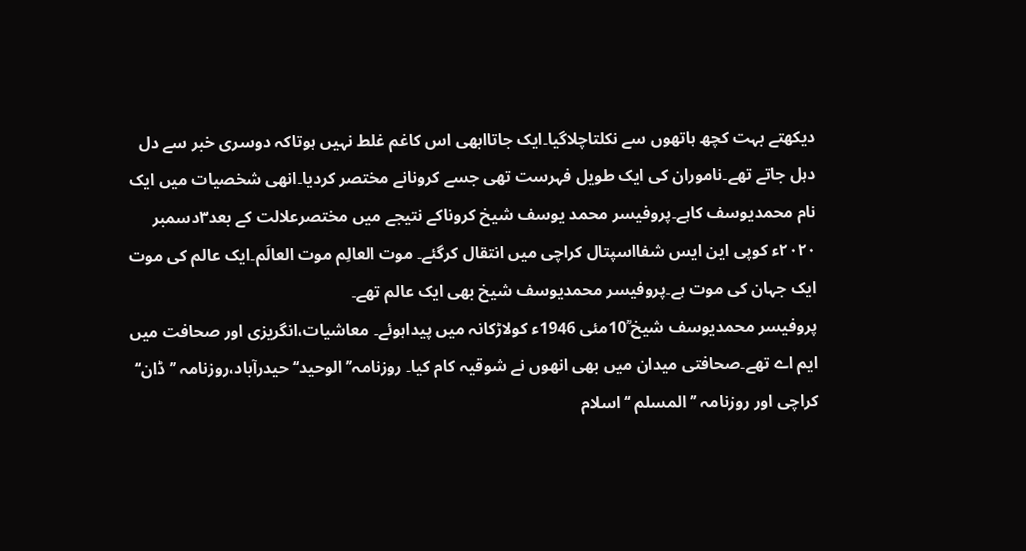دیکھتے بہت کچھ ہاتھوں سے نکلتاچلاگیا۔ایک جاتاابھی اس کاغم غلط نہیں ہوتاکہ دوسری خبر سے دل دہل جاتے تھے۔ناموران کی ایک طویل فہرست تھی جسے کرونانے مختصر کردیا۔انھی شخصیات میں ایک نام محمدیوسف کاہے۔پروفیسر محمد یوسف شیخ کروناکے نتیجے میں مختصرعلالت کے بعد۳دسمبر ۲۰۲۰ء کوپی این ایس شفااسپتال کراچی میں انتقال کرگئے۔ موت العالِم موت العالَم۔ایک عالم کی موت ایک جہان کی موت ہے۔پروفیسر محمدیوسف شیخ بھی ایک عالم تھے۔
پروفیسر محمدیوسف شیخ ؒ10مئی 1946ء کولاڑکانہ میں پیداہوئے۔ معاشیات،انگریزی اور صحافت میں ایم اے تھے۔صحافتی میدان میں بھی انھوں نے شوقیہ کام کیا۔ روزنامہ’’ الوحید‘‘حیدرآباد،روزنامہ ’’ڈان‘‘ کراچی اور روزنامہ ’’المسلم ‘‘اسلام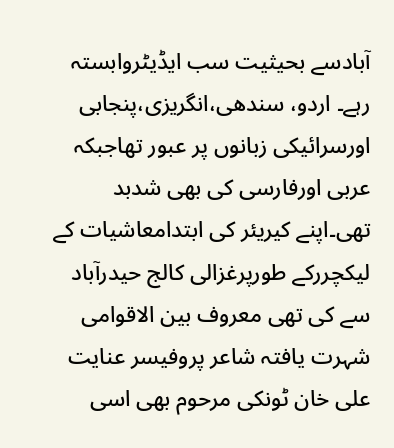آبادسے بحیثیت سب ایڈیٹروابستہ رہے۔ اردو، سندھی،انگریزی،پنجابی اورسرائیکی زبانوں پر عبور تھاجبکہ عربی اورفارسی کی بھی شدبد تھی۔اپنے کیریئر کی ابتدامعاشیات کے لیکچررکے طورپرغزالی کالج حیدرآباد سے کی تھی معروف بین الاقوامی شہرت یافتہ شاعر پروفیسر عنایت علی خان ٹونکی مرحوم بھی اسی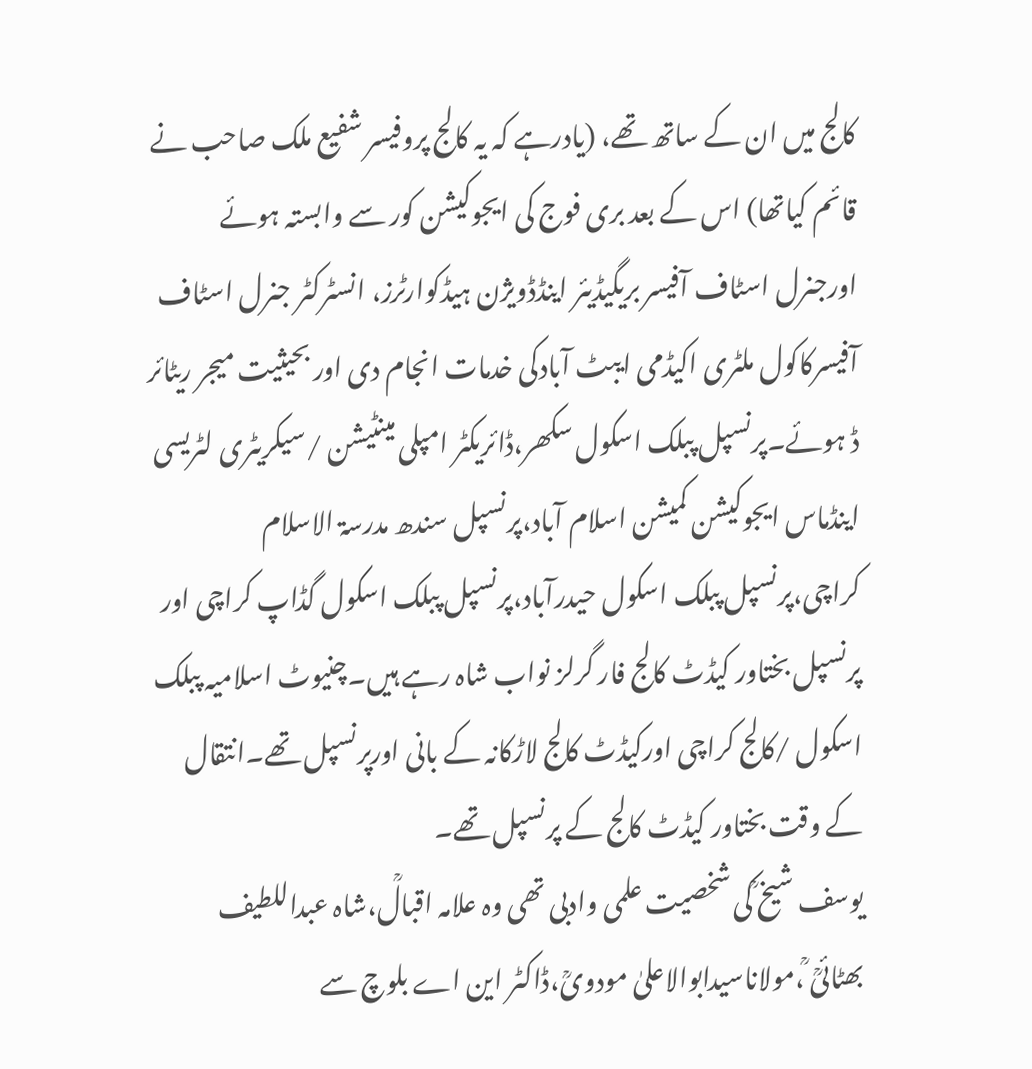کالج میں ان کے ساتھ تھے، (یادرہے کہ یہ کالج پروفیسر شفیع ملک صاحب نے قائم کیاتھا) اس کے بعد بری فوج کی ایجوکیشن کور سے وابستہ ہوئے اورجنرل اسٹاف آفیسر بریگیڈیئر اینڈڈویژن ہیڈکوارٹرز، انسٹرکٹر جنرل اسٹاف آفیسرکاکول ملٹری اکیڈمی ایبٹ آبادکی خدمات انجام دی اور بحیثیت میجر ریٹائر ڈ ہوئے۔پرنسپل پبلک اسکول سکھر،ڈائریکٹر امپلی مینٹیشن /سیکریٹری لٹریسی اینڈماس ایجوکیشن کمیشن اسلام آباد،پرنسپل سندھ مدرسۃ الاسلام کراچی،پرنسپل پبلک اسکول حیدرآباد،پرنسپل پبلک اسکول گڈاپ کراچی اور پرنسپل بختاور کیڈٹ کالج فار گرلز نواب شاہ رہے ہیں۔چنیوٹ اسلامیہ پبلک اسکول /کالج کراچی اورکیڈٹ کالج لاڑکانہ کے بانی اورپرنسپل تھے۔انتقال کے وقت بختاور کیڈٹ کالج کے پرنسپل تھے۔
یوسف شیخ ؒکی شخصیت علمی وادبی تھی وہ علامہ اقبالؒ،شاہ عبداللطیف بھٹائیؒ ؒ،مولاناسیدابوالاعلیٰ مودویؒ،ڈاکٹر این اے بلوچ سے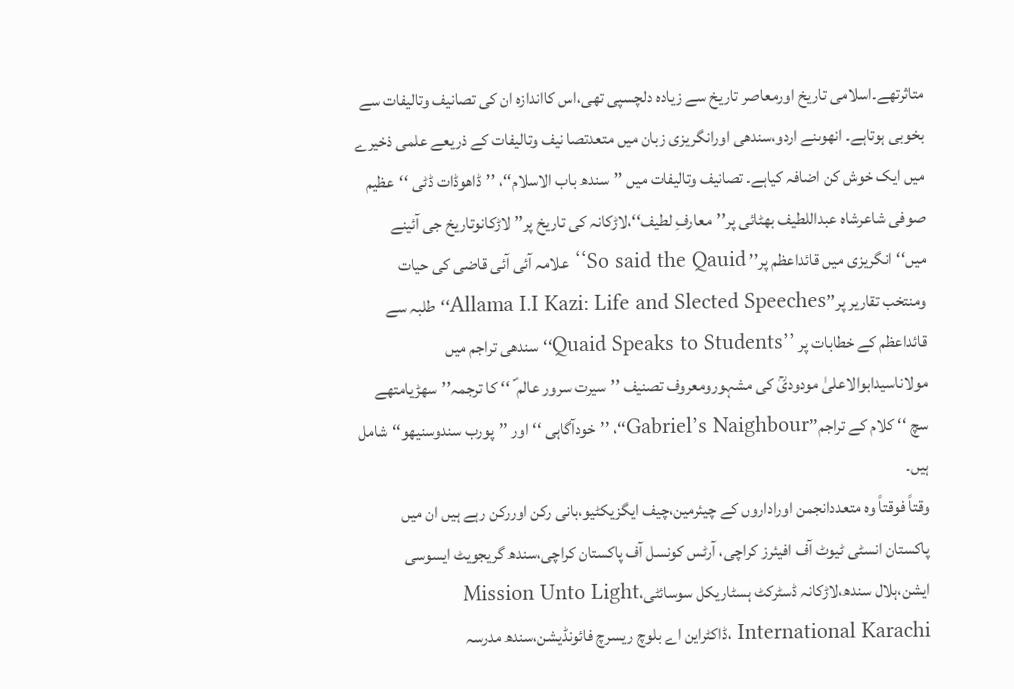متاثرتھے۔اسلامی تاریخ اورمعاصر تاریخ سے زیادہ دلچسپی تھی،اس کااندازہ ان کی تصانیف وتالیفات سے بخوبی ہوتاہے۔ انھوںنے اردو،سندھی اورانگریزی زبان میں متعدتصا نیف وتالیفات کے ذریعے علمی ذخیرے میں ایک خوش کن اضافہ کیاہے۔ تصانیف وتالیفات میں ’’سندھ باب الاسلام‘‘، ’’ڈاھوڈات ڈٹی ‘‘عظیم صوفی شاعرشاہ عبداللطیف بھٹائی پر’’معارفِ لطیف‘‘،لاڑکانہ کی تاریخ پر’’ لاڑکانوتاریخ جی آئینے میں‘‘انگریزی میں قائداعظم پر’’ So said the Qauid‘‘ علامہ آئی آئی قاضی کی حیات ومنتخب تقاریر پر’’Allama I.I Kazi: Life and Slected Speeches‘‘طلبہ سے قائداعظم کے خطابات پر ’’Quaid Speaks to Students‘‘سندھی تراجم میں مولاناسیدابوالاعلیٰ مودودیؒ کی مشہورومعروف تصنیف ’’سیرت سرور عالم ؐ ‘‘ کا ترجمہ’’سھڑیامتھے سچ ‘‘ کلام کے تراجم’’Gabriel’s Naighbour‘‘، ’’خودآگاہی ‘‘اور ’’پورب سندوسنیھو‘‘شامل ہیں۔
وقتاً فوقتاً وہ متعددانجمن اوراداروں کے چیئرمین،چیف ایگزیکٹیو،بانی رکن اوررکن رہے ہیں ان میں پاکستان انسٹی ٹیوٹ آف افیئرز کراچی، آرٹس کونسل آف پاکستان کراچی،سندھ گریجویٹ ایسوسی ایشن،ہلال سندھ،لاڑکانہ ڈسٹرکٹ ہسٹاریکل سوسائٹی،Mission Unto Light International Karachi ،ڈاکٹراین اے بلوچ ریسرچ فائونڈیشن،سندھ مدرسہ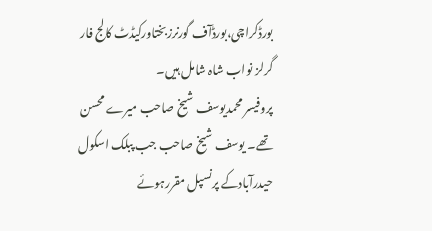بورڈکراچی،بورڈآف گورنرزبختاورکیڈٹ کالج فار گرلز نواب شاہ شامل ہیں۔
پروفیسر محمدیوسف شیخ صاحب میرے محسن تھے۔ یوسف شیخ صاحب جب پبلک اسکول حیدرآبادکے پرنسپل مقررہوئے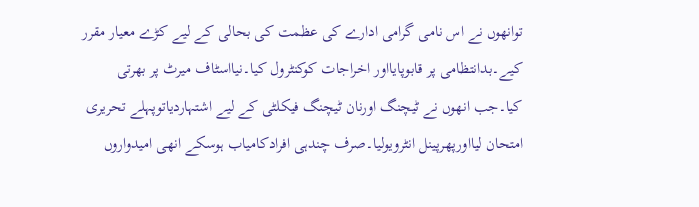توانھوں نے اس نامی گرامی ادارے کی عظمت کی بحالی کے لیے کڑے معیار مقرر کیے۔بدانتظامی پر قابوپایااور اخراجات کوکنٹرول کیا۔نیااسٹاف میرٹ پر بھرتی کیا۔جب انھوں نے ٹیچنگ اورنان ٹیچنگ فیکلٹی کے لیے اشتہاردیاتوپہلے تحریری امتحان لیااورپھرپینل انٹرویولیا۔صرف چندہی افرادکامیاب ہوسکے انھی امیدواروں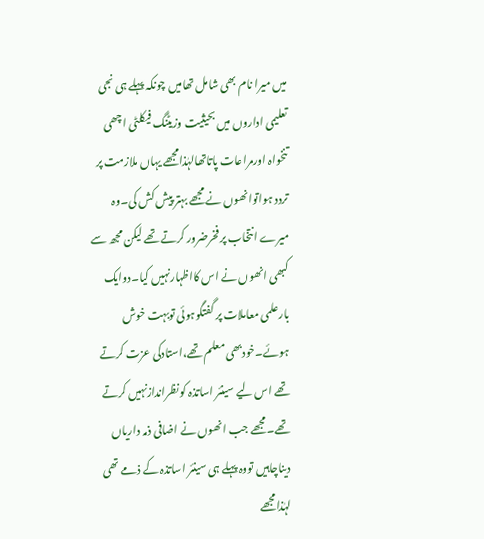میں میرا نام بھی شامل تھامیں چونکہ پہلے ہی نجی تعلیمی اداروں میں بحیثیت وزیٹنگ فیکلٹی اچھی تنخواہ اورمراعات پاتاتھالہٰذامجھے یہاں ملازمت پر تردد ہواتوانھوں نے مجھے بہتر پیش کش کی۔وہ میرے انتخاب پر فخرضرور کرتے تھے لیکن مجھ سے کبھی انھوں نے اس کااظہارنہیں کیا۔دوایک بارعلمی معاملات پر گفتگوہوئی توبہت خوش ہوئے۔خودبھی معلم تھے،استادکی عزت کرتے تھے اس لیے سینئر اساتذہ کونظراندازنہیں کرتے تھے۔مجھے جب انھوں نے اضافی ذمہ داریاں دیناچاہیں تووہ پہلے ہی سینئر اساتذہ کے ذمے تھی لہٰذامجھے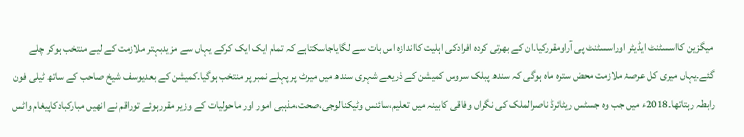میگزین کااسسٹنٹ ایڈیٹر اوراسسٹنٹ پی آراومقررکیا۔ان کے بھرتی کردہ افرادکی اہلیت کااندازہ اس بات سے لگایاجاسکتاہے کہ تمام ایک ایک کرکے یہاں سے مزیدبہتر ملازمت کے لیے منتخب ہوکر چلے گئے۔یہاں میری کل عرصۂ ملازمت محض سترہ ماہ ہوگی کہ سندھ پبلک سروس کمیشن کے ذریعے شہری سندھ میں میرٹ پر پہلے نمبر پر منتخب ہوگیا۔کمیشن کے بعدیوسف شیخ صاحب کے ساتھ ٹیلی فون رابطہ رہتاتھا۔2018ء میں جب وہ جسٹس ریٹائرڈ ناصرالملک کی نگراں وفاقی کابینہ میں تعلیم،سائنس وٹیکنالوجی،صحت،مذہبی امور اور ماحولیات کے وزیر مقررہوئے توراقم نے انھیں مبارکبادکاپیغام واٹس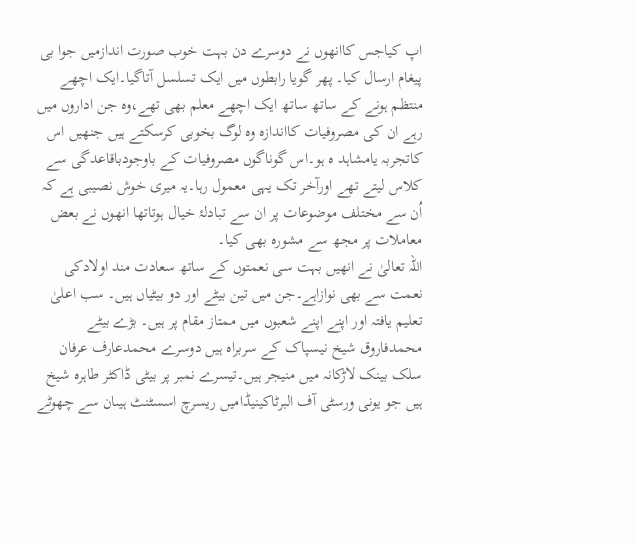اپ کیاجس کاانھوں نے دوسرے دن بہت خوب صورت اندازمیں جوا بی پیغام ارسال کیا۔ پھر گویا رابطوں میں ایک تسلسل آتاگیا۔ایک اچھے منتظم ہونے کے ساتھ ساتھ ایک اچھے معلم بھی تھے،وہ جن اداروں میں رہے ان کی مصروفیات کااندازہ وہ لوگ بخوبی کرسکتے ہیں جنھیں اس کاتجربہ یامشاہد ہ ہو۔اس گوناگوں مصروفیات کے باوجودباقاعدگی سے کلاس لیتے تھے اورآخر تک یہی معمول رہا۔یہ میری خوش نصیبی ہے کہ اُن سے مختلف موضوعات پر ان سے تبادلۂ خیال ہوتاتھا انھوں نے بعض معاملات پر مجھ سے مشورہ بھی کیا۔
اللہ تعالیٰ نے انھیں بہت سی نعمتوں کے ساتھ سعادت مند اولادکی نعمت سے بھی نوازاہے۔جن میں تین بیٹے اور دو بیٹیاں ہیں۔ سب اعلیٰ تعلیم یافتہ اور اپنے اپنے شعبوں میں ممتاز مقام پر ہیں۔ بڑے بیٹے محمدفاروق شیخ نیسپاک کے سربراہ ہیں دوسرے محمدعارف عرفان سلک بینک لاڑکانہ میں منیجر ہیں۔تیسرے نمبر پر بیٹی ڈاکٹر طاہرہ شیخ ہیں جو یونی ورسٹی آف البرٹاکینیڈامیں ریسرچ اسسٹنٹ ہیںان سے چھوٹے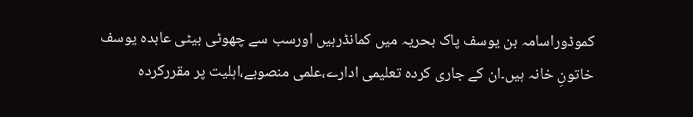کموڈوراسامہ بن یوسف پاک بحریہ میں کمانڈرہیں اورسب سے چھوٹی بیٹی عابدہ یوسف خاتونِ خانہ ہیں۔ان کے جاری کردہ تعلیمی ادارے،علمی منصوبے،اہلیت پر مقررکردہ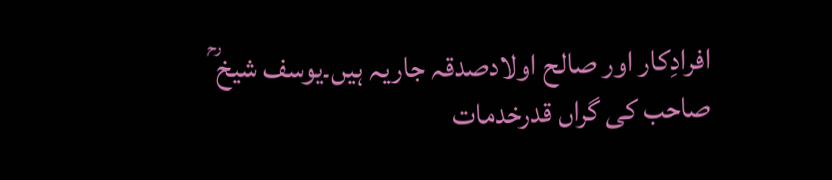افرادِکار اور صالح اولادصدقہ جاریہ ہیں۔یوسف شیخ ؒ صاحب کی گراں قدرخدمات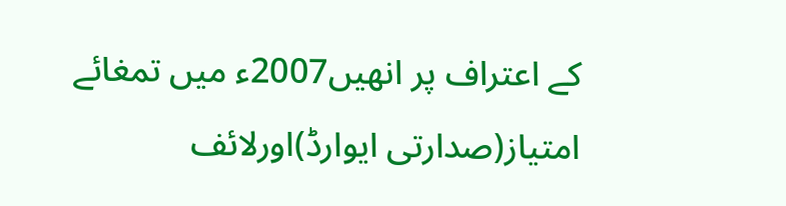کے اعتراف پر انھیں2007ء میں تمغائے امتیاز(صدارتی ایوارڈ)اورلائف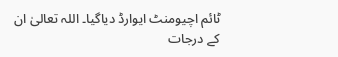ٹائم اچیومنٹ ایوارڈ دیاگیا۔ اللہ تعالیٰ ان کے درجات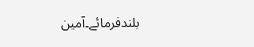بلندفرمائے۔آمین